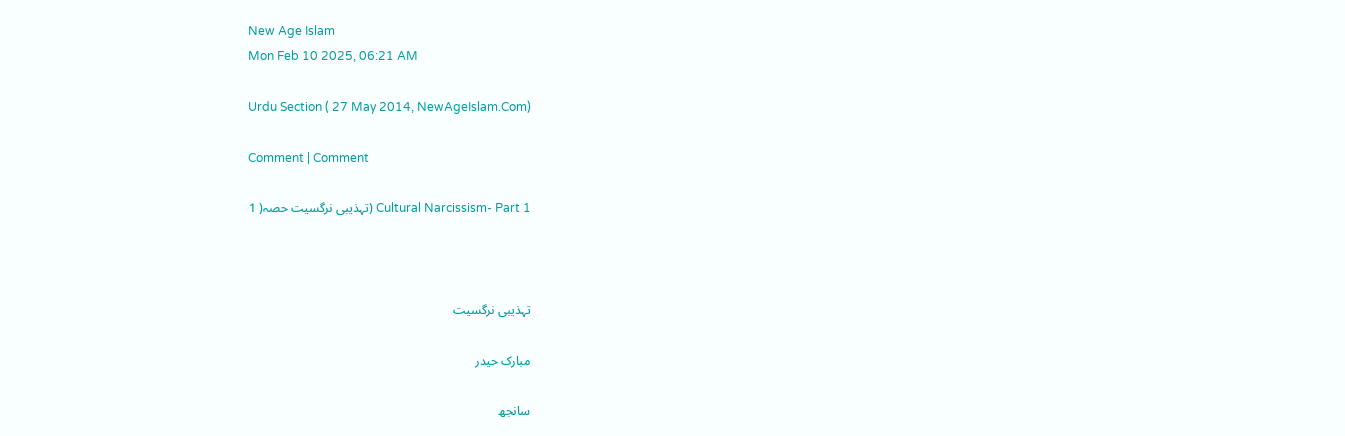New Age Islam
Mon Feb 10 2025, 06:21 AM

Urdu Section ( 27 May 2014, NewAgeIslam.Com)

Comment | Comment

Cultural Narcissism- Part 1 (تہذیبی نرگسیت حصہ( 1



تہذیبی نرگسیت

مبارک حیدر

سانجھ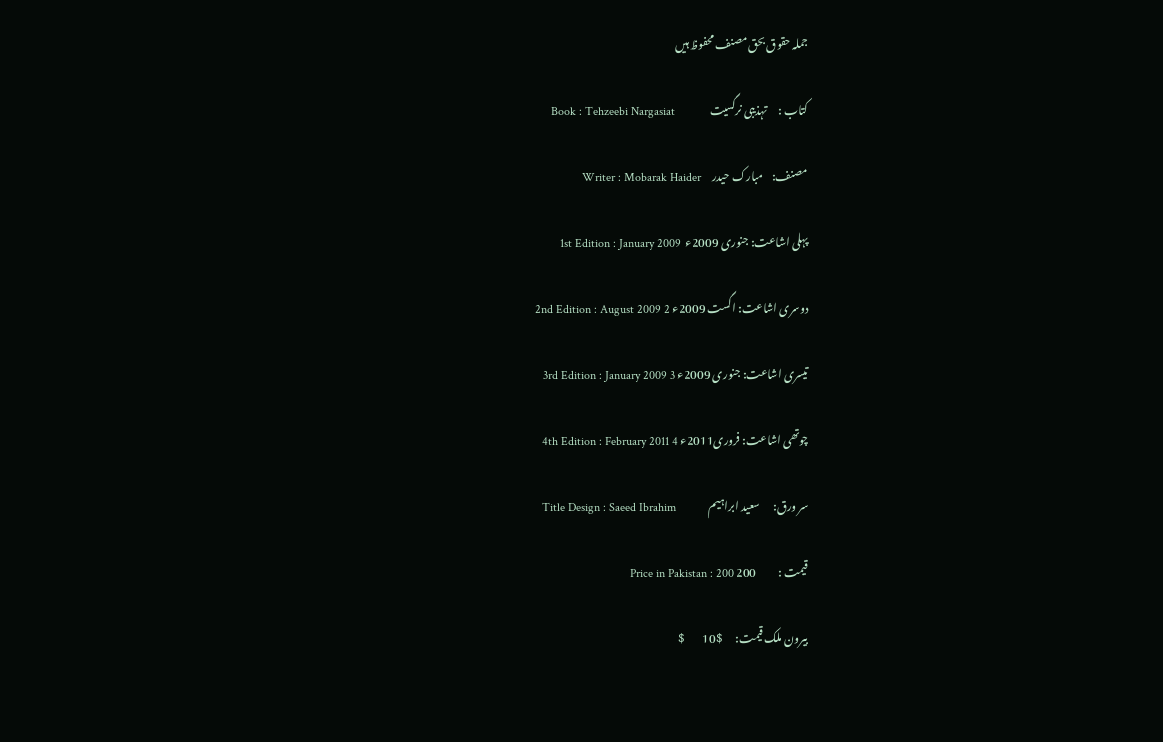جملہ حقوق بحق مصنف محفوظ ہیں

کتاب :     تہذیبی نرگسیت                Book : Tehzeebi Nargasiat

مصنف:    مبارک حیدر     Writer : Mobarak Haider

پہلی اشاعت: جنوری 2009ء  1st Edition : January 2009

دوسری اشاعت: اگست 2009ء 2nd Edition : August 2009 2

تیسری اشاعت: جنوری 2009ء 3rd Edition : January 2009 3

چوتھی اشاعت: فروری2011ء 4th Edition : February 2011 4

سر ورق:      سعید ابراہیم               Title Design : Saeed Ibrahim

قیمت :          200 Price in Pakistan : 200

بیرون ملک قیمت:      $10        $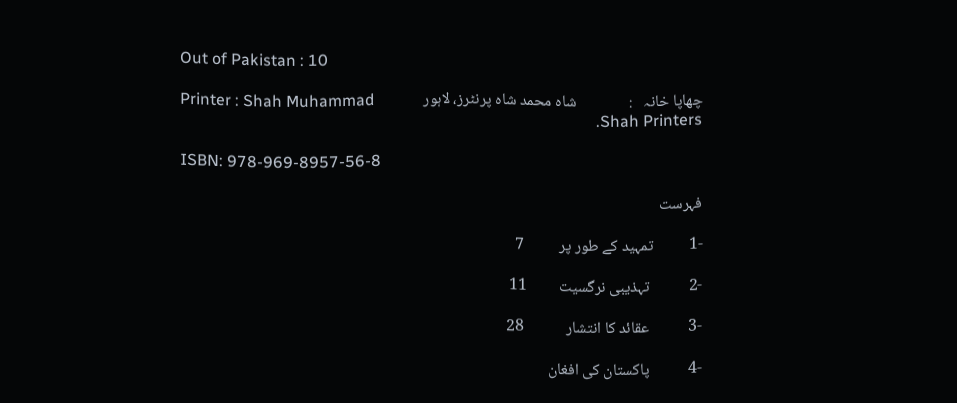Out of Pakistan : 10

چھاپا خانہ   :               شاہ محمد شاہ پرنٹرز، لاہور              Printer : Shah Muhammad Shah Printers.

ISBN: 978-969-8957-56-8

فہرست

-1          تمہید کے طور پر          7

-2           تہذیبی نرگسیت         11

-3           عقائد کا انتشار            28

-4           پاکستان کی افغان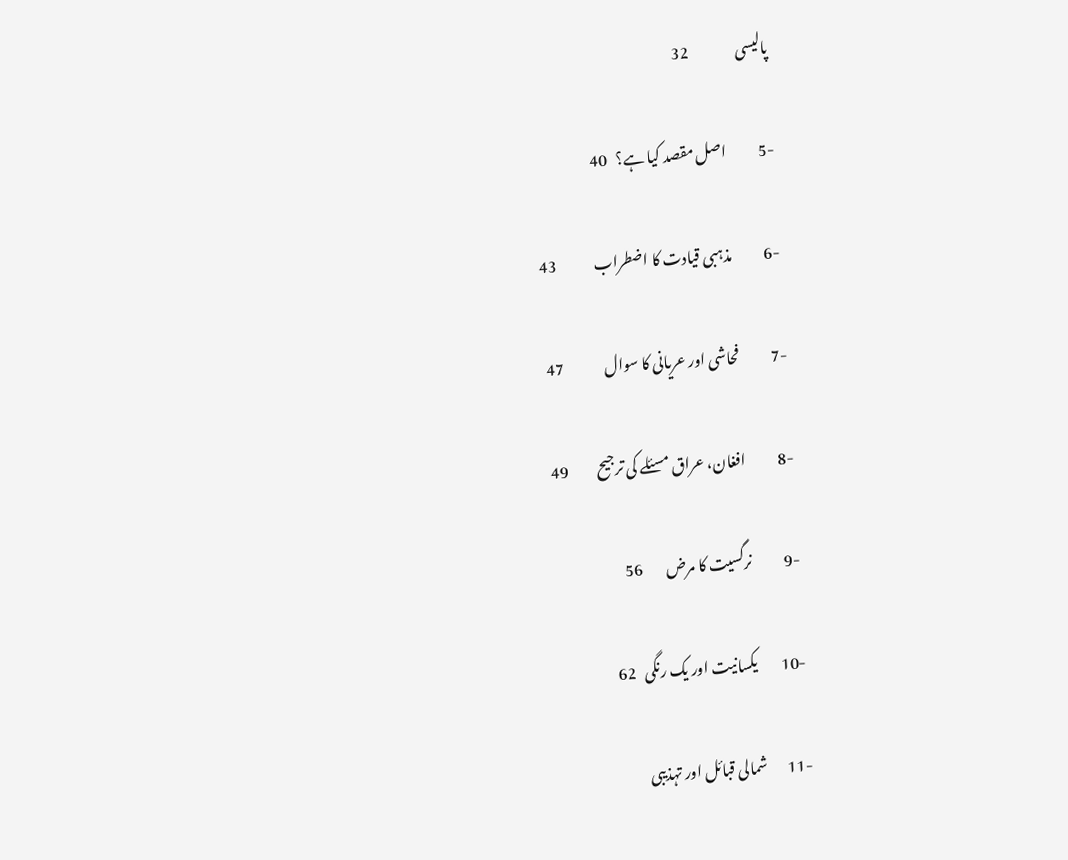پالیسی                32

-5           اصل مقصد کیا ہے؟   40

-6           مذہبی قیادت کا اضطراب             43

-7           فحاشی اور عریانی کا سوال              47

-8           افغان، عراق مسئلے کی ترجیح          49

-9           نرگسیت کا مرض        56

-10        یکسانیت اور یک رنگی   62

-11       شمالی قبائل اور تہذیبی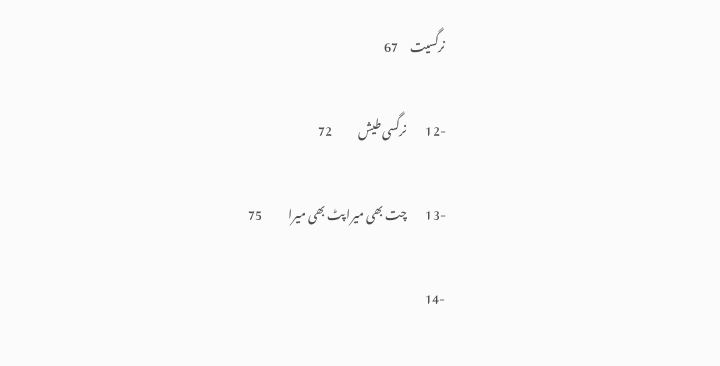نرگسیت     67

-12        نرگسی طیش           72

-13        چت بھی میرا پٹ بھی میرا           75

-14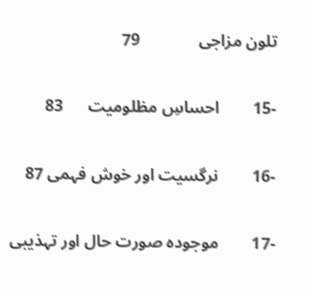تلون مزاجی              79

-15        احساسِ مظلومیت      83

-16        نرگسیت اور خوش فہمی 87

-17        موجودہ صورت حال اور تہذیبی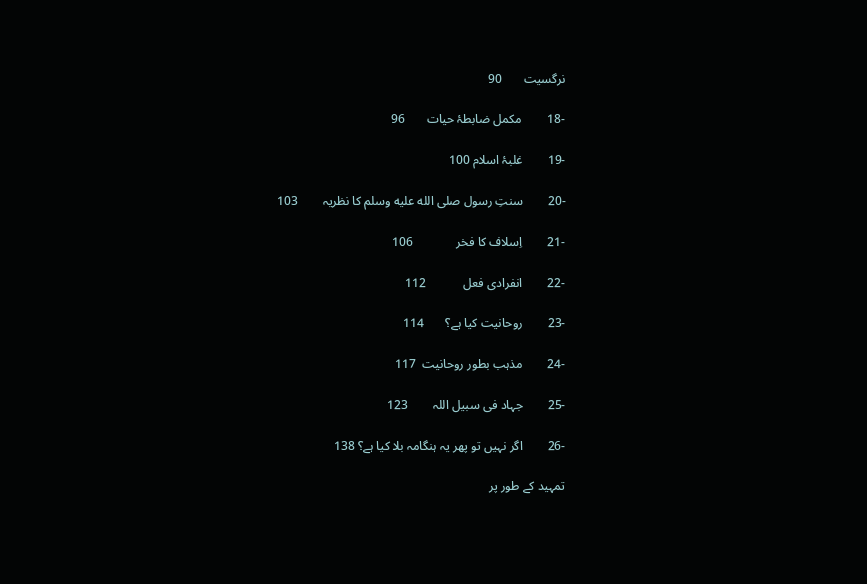نرگسیت       90

-18        مکمل ضابطۂ حیات       96

-19        غلبۂ اسلام 100

-20        سنتِ رسول صلى الله عليه وسلم کا نظریہ        103

-21        اِسلاف کا فخر              106

-22        انفرادی فعل            112

-23        روحانیت کیا ہے؟       114

-24        مذہب بطور روحانیت  117

-25        جہاد فی سبیل اللہ        123

-26        اگر نہیں تو پھر یہ ہنگامہ بلا کیا ہے؟ 138

تمہید کے طور پر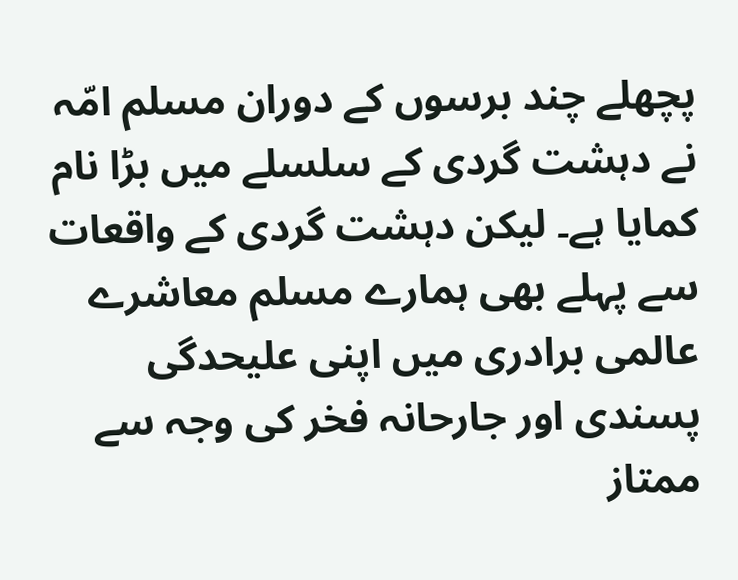پچھلے چند برسوں کے دوران مسلم امّہ نے دہشت گردی کے سلسلے میں بڑا نام کمایا ہے۔ لیکن دہشت گردی کے واقعات سے پہلے بھی ہمارے مسلم معاشرے عالمی برادری میں اپنی علیحدگی پسندی اور جارحانہ فخر کی وجہ سے ممتاز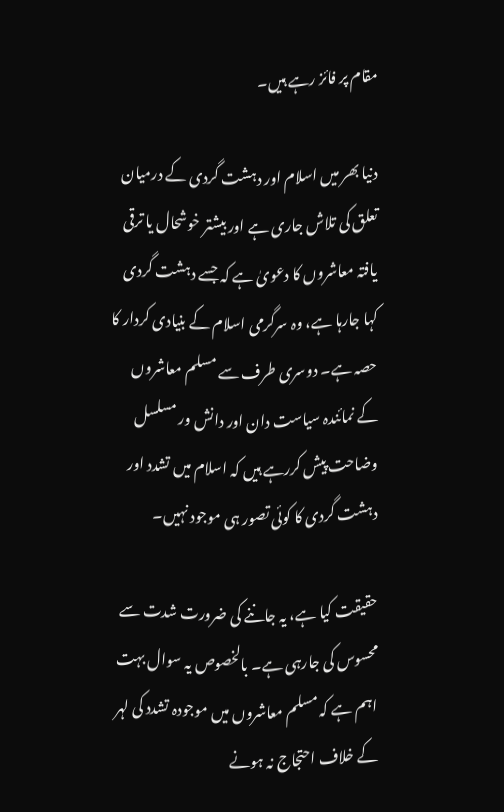مقام پر فائز رہے ہیں۔

دنیا بھر میں اسلام اور دہشت گردی کے درمیان تعلق کی تلاش جاری ہے اور بیشتر خوشحال یا ترقی یافتہ معاشروں کا دعویٰ ہے کہ جسے دہشت گردی کہا جارہا ہے، وہ سرگرمی اسلام کے بنیادی کردار کا حصہ ہے۔ دوسری طرف سے مسلم معاشروں کے نمائندہ سیاست دان اور دانش ور مسلسل وضاحت پیش کررہے ہیں کہ اسلام میں تشدد اور دہشت گردی کا کوئی تصور ہی موجود نہیں۔

حقیقت کیا ہے، یہ جاننے کی ضرورت شدت سے محسوس کی جارہی ہے۔ بالخصوص یہ سوال بہت اہم ہے کہ مسلم معاشروں میں موجودہ تشدد کی لہر کے خلاف احتجاج نہ ہونے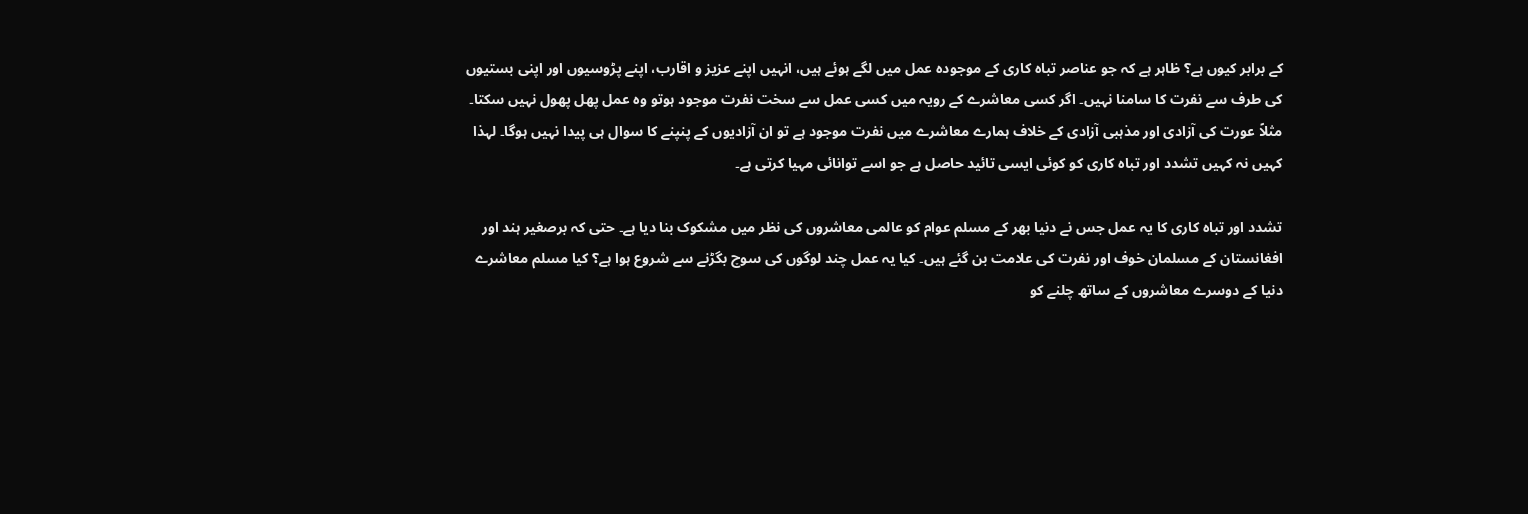کے برابر کیوں ہے؟ ظاہر ہے کہ جو عناصر تباہ کاری کے موجودہ عمل میں لگے ہوئے ہیں، انہیں اپنے عزیز و اقارب، اپنے پڑوسیوں اور اپنی بستیوں کی طرف سے نفرت کا سامنا نہیں۔ اگر کسی معاشرے کے رویہ میں کسی عمل سے سخت نفرت موجود ہوتو وہ عمل پھل پھول نہیں سکتا۔ مثلاً عورت کی آزادی اور مذہبی آزادی کے خلاف ہمارے معاشرے میں نفرت موجود ہے تو ان آزادیوں کے پنپنے کا سوال ہی پیدا نہیں ہوگا۔ لہذا کہیں نہ کہیں تشدد اور تباہ کاری کو کوئی ایسی تائید حاصل ہے جو اسے توانائی مہیا کرتی ہے۔

تشدد اور تباہ کاری کا یہ عمل جس نے دنیا بھر کے مسلم عوام کو عالمی معاشروں کی نظر میں مشکوک بنا دیا ہے۔ حتی کہ برصغیر ہند اور افغانستان کے مسلمان خوف اور نفرت کی علامت بن گئے ہیں۔ کیا یہ عمل چند لوگوں کی سوچ بگڑنے سے شروع ہوا ہے؟ کیا مسلم معاشرے دنیا کے دوسرے معاشروں کے ساتھ چلنے کو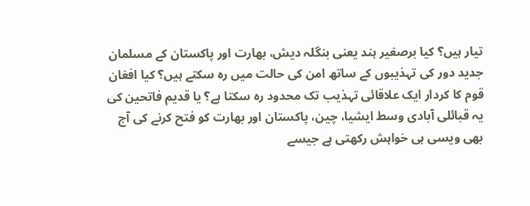تیار ہیں؟ کیا برصغیر ہند یعنی بنگلہ دیش، بھارت اور پاکستان کے مسلمان جدید دور کی تہذیبوں کے ساتھ امن کی حالت میں رہ سکتے ہیں؟ کیا افغان قوم کا کردار ایک علاقائی تہذیب تک محدود رہ سکتا ہے؟ یا قدیم فاتحین کی یہ قبائلی آبادی وسط ایشیا، چین، پاکستان اور بھارت کو فتح کرنے کی آج بھی ویسی ہی خواہش رکھتی ہے جیسے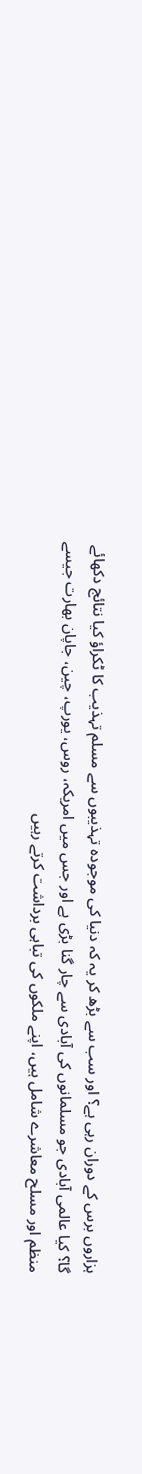ہزاروں برس کے دوران رہی ہے؟ اور سب سے بڑھ کر یہ کہ دنیا کی موجودہ تہذیبوں سے مسلم تہذیب کا ٹکراؤ کیا نتائج دکھائے گا؟ کیا عالمی آبادی جو مسلمانوں کی آبادی سے چار گنا بڑی ہے اور جس میں امریکہ، روس، یورپ، چین، جاپان بھارت جیسے منظم اور مسلح معاشرے شامل ہیں، اپنے ملکوں کی تباہی برداشت کرتے رہیں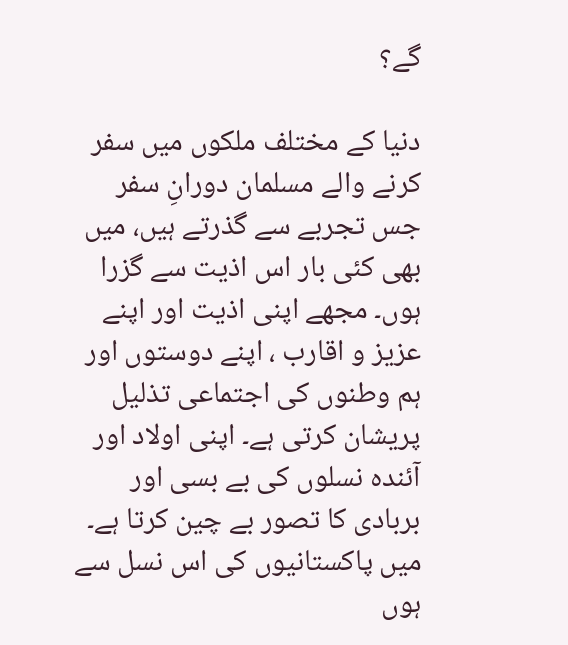گے؟

دنیا کے مختلف ملکوں میں سفر کرنے والے مسلمان دورانِ سفر جس تجربے سے گذرتے ہیں، میں بھی کئی بار اس اذیت سے گزرا ہوں۔ مجھے اپنی اذیت اور اپنے عزیز و اقارب ، اپنے دوستوں اور ہم وطنوں کی اجتماعی تذلیل پریشان کرتی ہے۔ اپنی اولاد اور آئندہ نسلوں کی بے بسی اور بربادی کا تصور بے چین کرتا ہے۔ میں پاکستانیوں کی اس نسل سے ہوں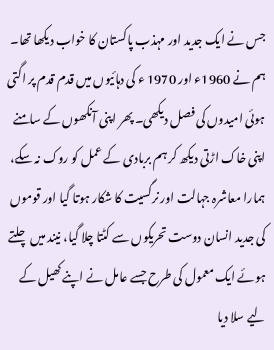جس نے ایک جدید اور مہذب پاکستان کا خواب دیکھا تھا۔ ہم نے 1960ء اور 1970 ء کی دہائیوں میں قدم قدم پر اگتی ہوئی امیدوں کی فصل دیکھی۔ پھر اپنی آنکھوں کے سامنے اپنی خاک اڑتی دیکھ کر ہم بربادی کے عمل کو روک نہ سکے، ہمارا معاشرہ جہالت اور نرگسیت کا شکار ہوتا گیا اور قوموں کی جدید انسان دوست تحریکوں سے کٹتا چلا گیا، نیند میں چلتے ہوئے ایک معمول کی طرح جسے عامل نے اپنے کھیل کے لیے سلا دیا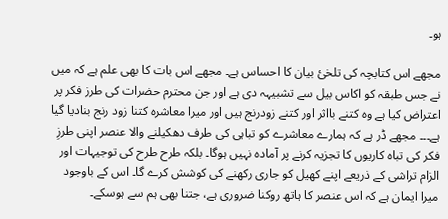ہو۔

مجھے اس کتابچہ کی تلخئ بیان کا احساس ہے۔ مجھے اس بات کا بھی علم ہے کہ میں نے جس طبقہ کو اکاس بیل سے تشبیہہ دی ہے اور جن محترم حضرات کی طرز فکر پر اعتراض کیا ہے وہ کتنے بااثر اور کتنے زودرنج ہیں اور میرا معاشرہ کتنا زود رنج بنادیا گیا ہے۔۔۔ مجھے ڈر ہے کہ ہمارے معاشرے کو تباہی کی طرف دھکیلنے والا عنصر اپنی طرزِ فکر کی تباہ کاریوں کا تجزیہ کرنے پر آمادہ نہیں ہوگا۔ بلکہ طرح طرح کی توجیہات اور الزام تراشی کے ذریعے اپنے کھیل کو جاری رکھنے کی کوشش کرے گا۔ اس کے باوجود میرا ایمان ہے کہ اس عنصر کا ہاتھ روکنا ضروری ہے، جتنا بھی ہم سے ہوسکے۔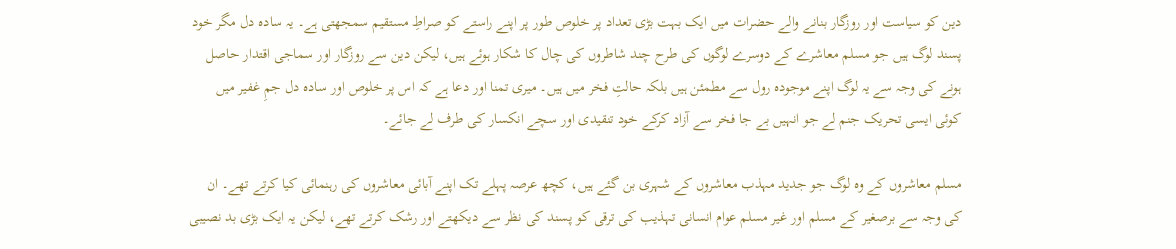دین کو سیاست اور روزگار بنانے والے حضرات میں ایک بہت بڑی تعداد پر خلوص طور پر اپنے راستے کو صراطِ مستقیم سمجھتی ہے۔ یہ سادہ دل مگر خود پسند لوگ ہیں جو مسلم معاشرے کے دوسرے لوگوں کی طرح چند شاطروں کی چال کا شکار ہوئے ہیں، لیکن دین سے روزگار اور سماجی اقتدار حاصل ہونے کی وجہ سے یہ لوگ اپنے موجودہ رول سے مطمئن ہیں بلکہ حالتِ فخر میں ہیں۔ میری تمنا اور دعا ہے کہ اس پر خلوص اور سادہ دل جمِ غفیر میں کوئی ایسی تحریک جنم لے جو انہیں بے جا فخر سے آزاد کرکے خود تنقیدی اور سچے انکسار کی طرف لے جائے۔

مسلم معاشروں کے وہ لوگ جو جدید مہذب معاشروں کے شہری بن گئے ہیں، کچھ عرصہ پہلے تک اپنے آبائی معاشروں کی رہنمائی کیا کرتے تھے۔ ان کی وجہ سے برصغیر کے مسلم اور غیر مسلم عوام انسانی تہذیب کی ترقی کو پسند کی نظر سے دیکھتے اور رشک کرتے تھے، لیکن یہ ایک بڑی بد نصیبی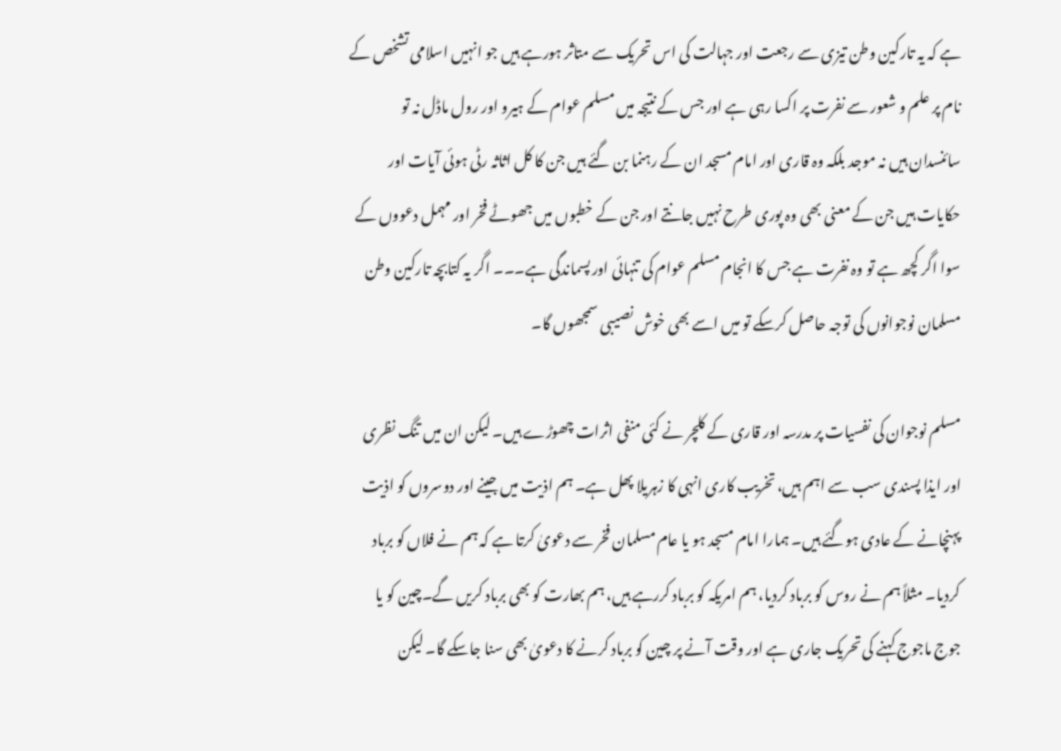ہے کہ یہ تارکین وطن تیزی سے رجعت اور جہالت کی اس تحریک سے متاثر ہورہے ہیں جو انہیں اسلامی تشخص کے نام پر علم و شعور سے نفرت پر اکسا رہی ہے اور جس کے نتیجہ میں مسلم عوام کے ہیرو اور رول ماڈل نہ تو سائنسدان ہیں نہ موجد بلکہ وہ قاری اور امام مسجد ان کے رہنما بن گئے ہیں جن کا کل اثاثہ رٹی ہوئی آیات اور حکایات ہیں جن کے معنی بھی وہ پوری طرح نہیں جانتے اور جن کے خطبوں میں جھوٹے فخر اور مہمل دعووں کے سوا اگر کچھ ہے تو وہ نفرت ہے جس کا انجام مسلم عوام کی تنہائی اور پسماندگی ہے۔۔۔ اگر یہ کتابچہ تارکین وطن مسلمان نوجوانوں کی توجہ حاصل کرسکے تو میں اسے بھی خوش نصیبی سمجھوں گا۔

مسلم نوجوان کی نفسیات پر مدرسہ اور قاری کے کلچر نے کئی منفی اثرات چھوڑے ہیں۔ لیکن ان میں تنگ نظری اور ایذا پسندی سب سے اہم ہیں، تخریب کاری انہی کا زہریلا پھل ہے۔ ہم اذیت میں جینے اور دوسروں کو اذیت پہنچانے کے عادی ہوگئے ہیں۔ ہمارا امام مسجد ہو یا عام مسلمان فخر سے دعویٰ کرتا ہے کہ ہم نے فلاں کو برباد کردیا۔ مثلاً ہم نے روس کو برباد کردیا، ہم امریکہ کو برباد کررہے ہیں، ہم بھارت کو بھی برباد کریں گے۔چین کو یا جوج ماجوج کہنے کی تحریک جاری ہے اور وقت آنے پر چین کو برباد کرنے کا دعویٰ بھی سنا جاسکے گا۔ لیکن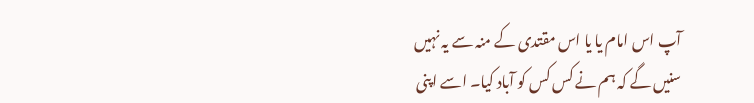آپ اس امام یا یا اس مقتدی کے منہ سے یہ نہیں سنیں گے کہ ہم نے کس کس کو آباد کیا۔ اسے اپنی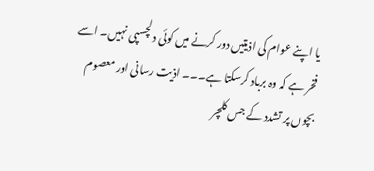یا اپنے عوام کی اذیتیں دور کرنے میں کوئی د لچسپی نہیں۔ اسے فخر ہے کہ وہ برباد کرسکتا ہے۔۔۔ اذیت رسانی اور معصوم بچوں پر تشدد کے جس کلچر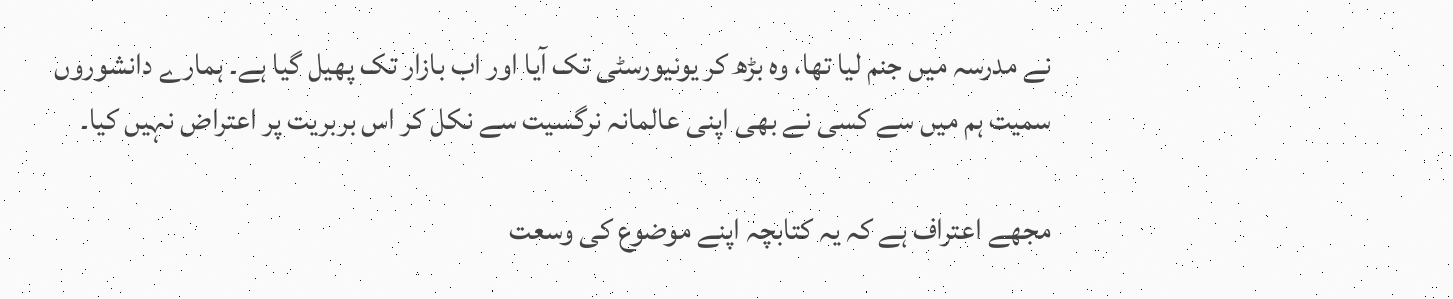نے مدرسہ میں جنم لیا تھا، وہ بڑھ کر یونیورسٹی تک آیا اور اب بازار تک پھیل گیا ہے۔ ہمارے دانشوروں سمیت ہم میں سے کسی نے بھی اپنی عالمانہ نرگسیت سے نکل کر اس بربریت پر اعتراض نہیں کیا۔

مجھے اعتراف ہے کہ یہ کتابچہ اپنے موضوع کی وسعت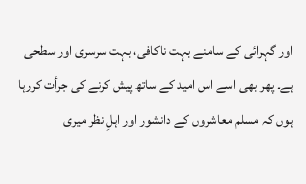اور گہرائی کے سامنے بہت ناکافی، بہت سرسری اور سطحی ہے۔ پھر بھی اسے اس امید کے ساتھ پیش کرنے کی جرأت کررہا ہوں کہ مسلم معاشروں کے دانشور اور اہلِ نظر میری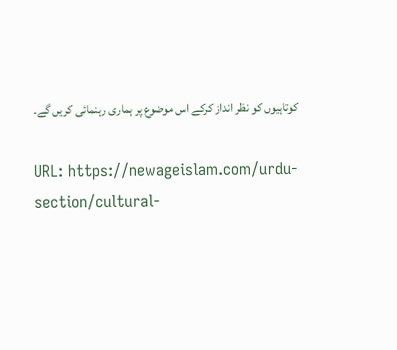کوتاہیوں کو نظر انداز کرکے اس موضوع پر ہماری رہنمائی کریں گے۔

URL: https://newageislam.com/urdu-section/cultural-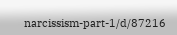narcissism-part-1/d/87216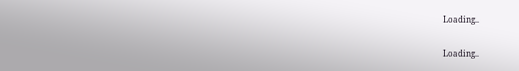Loading..

Loading..